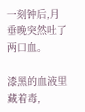一刻钟后,月垂晚突然吐了两口血。

漆黑的血液里藏着毒,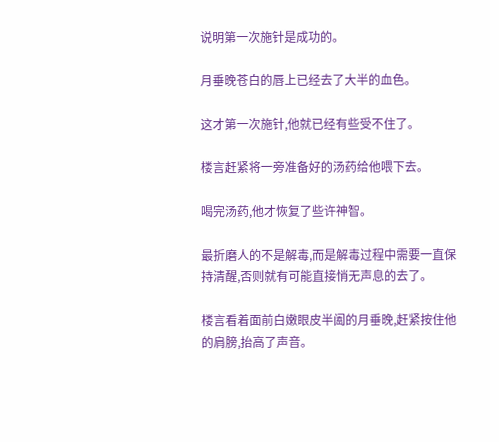说明第一次施针是成功的。

月垂晚苍白的唇上已经去了大半的血色。

这才第一次施针,他就已经有些受不住了。

楼言赶紧将一旁准备好的汤药给他喂下去。

喝完汤药,他才恢复了些许神智。

最折磨人的不是解毒,而是解毒过程中需要一直保持清醒,否则就有可能直接悄无声息的去了。

楼言看着面前白嫩眼皮半阖的月垂晚,赶紧按住他的肩膀,抬高了声音。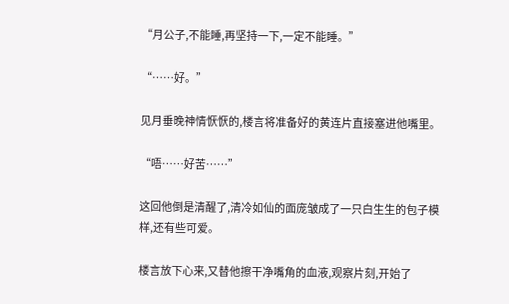“月公子,不能睡,再坚持一下,一定不能睡。”

“……好。”

见月垂晚神情恹恹的,楼言将准备好的黄连片直接塞进他嘴里。

“唔……好苦……”

这回他倒是清醒了,清冷如仙的面庞皱成了一只白生生的包子模样,还有些可爱。

楼言放下心来,又替他擦干净嘴角的血液,观察片刻,开始了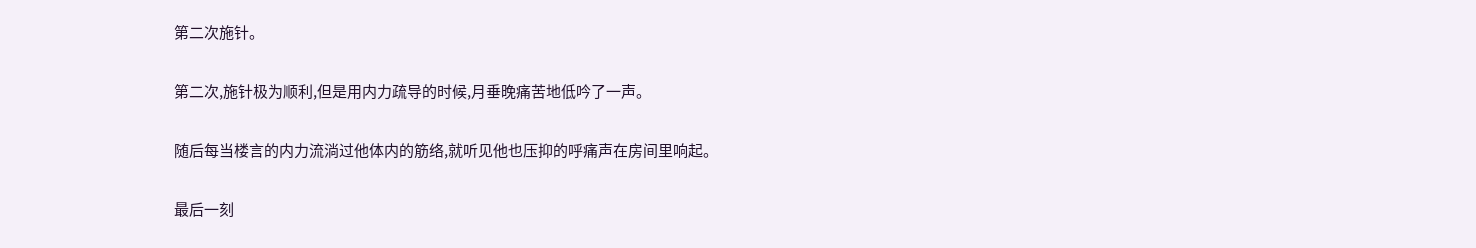第二次施针。

第二次,施针极为顺利,但是用内力疏导的时候,月垂晚痛苦地低吟了一声。

随后每当楼言的内力流淌过他体内的筋络,就听见他也压抑的呼痛声在房间里响起。

最后一刻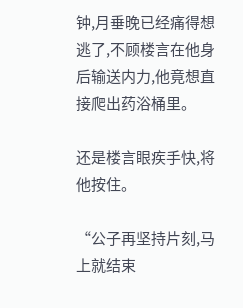钟,月垂晚已经痛得想逃了,不顾楼言在他身后输送内力,他竟想直接爬出药浴桶里。

还是楼言眼疾手快,将他按住。

“公子再坚持片刻,马上就结束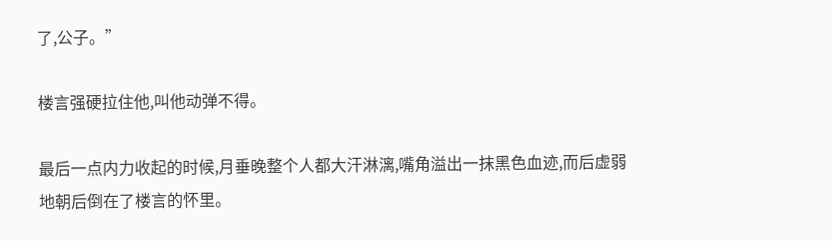了,公子。”

楼言强硬拉住他,叫他动弹不得。

最后一点内力收起的时候,月垂晚整个人都大汗淋漓,嘴角溢出一抹黑色血迹,而后虚弱地朝后倒在了楼言的怀里。